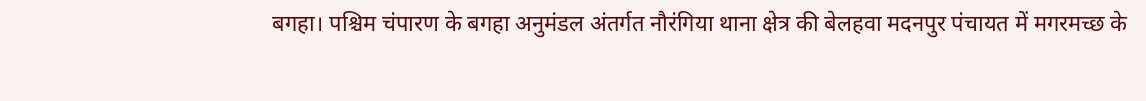बगहा। पश्चिम चंपारण के बगहा अनुमंडल अंतर्गत नौरंगिया थाना क्षेत्र की बेलहवा मदनपुर पंचायत में मगरमच्छ के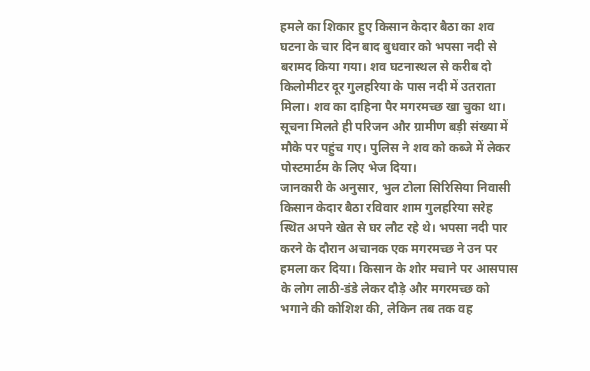हमले का शिकार हुए किसान केदार बैठा का शव घटना के चार दिन बाद बुधवार को भपसा नदी से बरामद किया गया। शव घटनास्थल से करीब दो किलोमीटर दूर गुलहरिया के पास नदी में उतराता मिला। शव का दाहिना पैर मगरमच्छ खा चुका था। सूचना मिलते ही परिजन और ग्रामीण बड़ी संख्या में मौके पर पहुंच गए। पुलिस ने शव को कब्जे में लेकर पोस्टमार्टम के लिए भेज दिया।
जानकारी के अनुसार, भुल टोला सिरिसिया निवासी किसान केदार बैठा रविवार शाम गुलहरिया सरेह स्थित अपने खेत से घर लौट रहे थे। भपसा नदी पार करने के दौरान अचानक एक मगरमच्छ ने उन पर हमला कर दिया। किसान के शोर मचाने पर आसपास के लोग लाठी-डंडे लेकर दौड़े और मगरमच्छ को भगाने की कोशिश की, लेकिन तब तक वह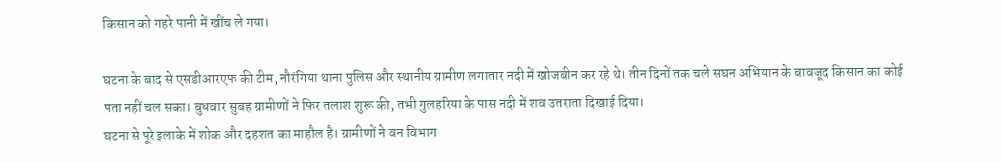किसान को गहरे पानी में खींच ले गया।

घटना के बाद से एसडीआरएफ की टीम, नौरंगिया थाना पुलिस और स्थानीय ग्रामीण लगातार नदी में खोजबीन कर रहे थे। तीन दिनों तक चले सघन अभियान के बावजूद किसान का कोई पता नहीं चल सका। बुधवार सुबह ग्रामीणों ने फिर तलाश शुरू की, तभी गुलहरिया के पास नदी में शव उतराता दिखाई दिया।
घटना से पूरे इलाके में शोक और दहशत का माहौल है। ग्रामीणों ने वन विभाग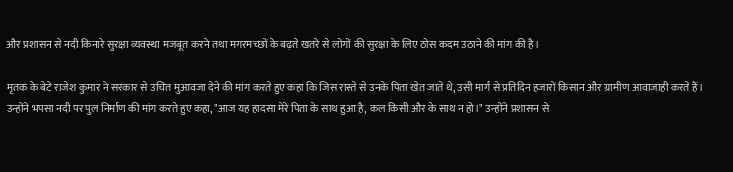और प्रशासन से नदी किनारे सुरक्षा व्यवस्था मजबूत करने तथा मगरमच्छों के बढ़ते खतरे से लोगों की सुरक्षा के लिए ठोस कदम उठाने की मांग की है।

मृतक के बेटे राजेश कुमार ने सरकार से उचित मुआवजा देने की मांग करते हुए कहा कि जिस रास्ते से उनके पिता खेत जाते थे, उसी मार्ग से प्रतिदिन हजारों किसान और ग्रामीण आवाजाही करते हैं। उन्होंने भपसा नदी पर पुल निर्माण की मांग करते हुए कहा, "आज यह हादसा मेरे पिता के साथ हुआ है, कल किसी और के साथ न हो।" उन्होंने प्रशासन से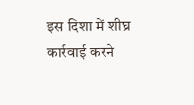इस दिशा में शीघ्र कार्रवाई करने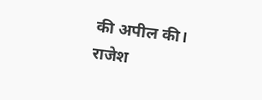की अपील की।
राजेश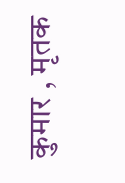कुमार , मृतक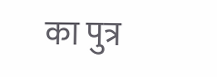का पुत्र